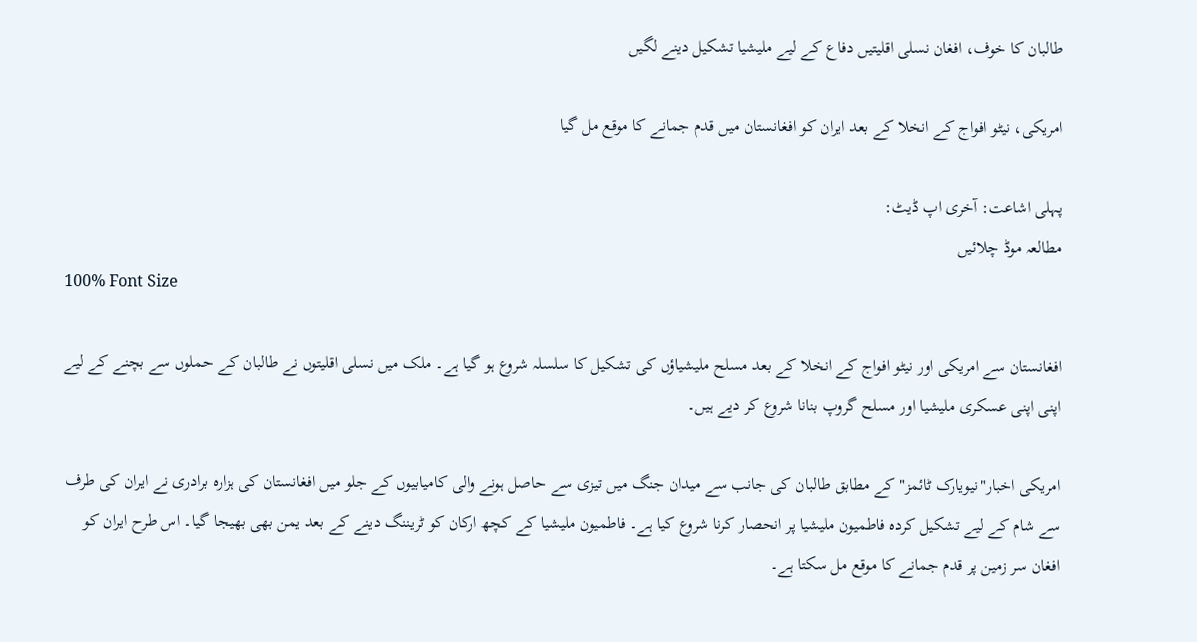طالبان کا خوف، افغان نسلی اقلیتیں دفاع کے لیے ملیشیا تشکیل دینے لگیں

امریکی، نیٹو افواج کے انخلا کے بعد ایران کو افغانستان میں قدم جمانے کا موقع مل گیا

پہلی اشاعت: آخری اپ ڈیٹ:
مطالعہ موڈ چلائیں
100% Font Size

افغانستان سے امریکی اور نیٹو افواج کے انخلا کے بعد مسلح ملیشیاؤں کی تشکیل کا سلسلہ شروع ہو گیا ہے۔ ملک میں نسلی اقلیتوں نے طالبان کے حملوں سے بچنے کے لیے اپنی اپنی عسکری ملیشیا اور مسلح گروپ بنانا شروع کر دیے ہیں۔

امریکی اخبار"نیویارک ٹائمز" کے مطابق طالبان کی جانب سے میدان جنگ میں تیزی سے حاصل ہونے والی کامیابیوں کے جلو میں افغانستان کی ہزارہ برادری نے ایران کی طرف سے شام کے لیے تشکیل کردہ فاطمیون ملیشیا پر انحصار کرنا شروع کیا ہے۔ فاطمیون ملیشیا کے کچھ ارکان کو ٹریننگ دینے کے بعد یمن بھی بھیجا گیا۔ اس طرح ایران کو افغان سر زمین پر قدم جمانے کا موقع مل سکتا ہے۔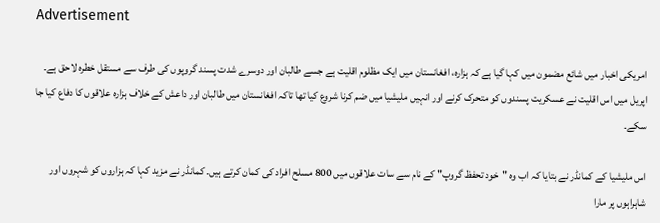Advertisement

امریکی اخبار میں شائع مضمون میں کہا گیا ہے کہ ہزارہ، افغانستان میں ایک مظلوم اقلیت ہے جسے طالبان اور دوسرے شدت پسند گروپوں کی طرف سے مستقل خطرہ لاحق ہے۔ اپریل میں اس اقلیت نے عسکریت پسندوں کو متحرک کرنے اور انہیں ملیشیا میں ضم کرنا شروع کیا تھا تاکہ افغانستان میں طالبان اور داعش کے خلاف ہزارہ علاقوں کا دفاع کیا جا سکے۔

اس ملیشیا کے کمانڈر نے بتایا کہ اب وہ "خود تحفظ گروپ" کے نام سے سات علاقوں میں 800 مسلح افراد کی کمان کرتے ہیں۔ کمانڈر نے مزید کہا کہ ہزاروں کو شہروں اور شاہراہوں پر مارا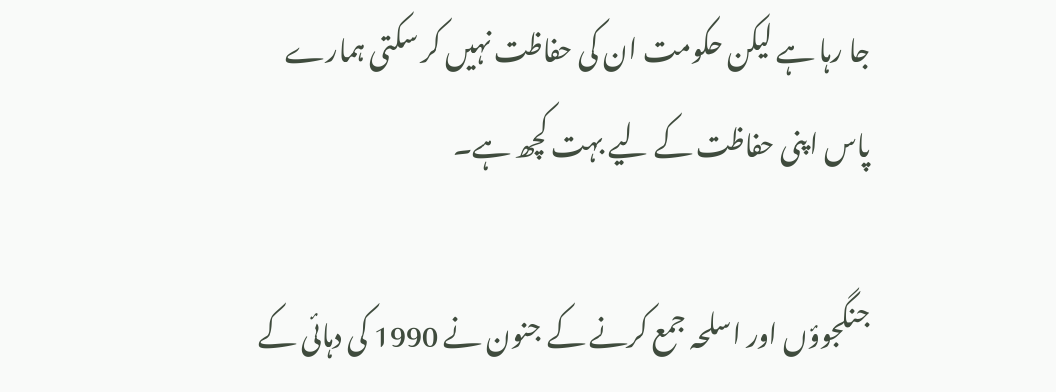جا رہا ہے لیکن حکومت ان کی حفاظت نہیں کر سکتی ہمارے پاس اپنی حفاظت کے لیے بہت کچھ ہے۔

جنگجوؤں اور اسلحہ جمع کرنے کے جنون نے 1990 کی دہائی کے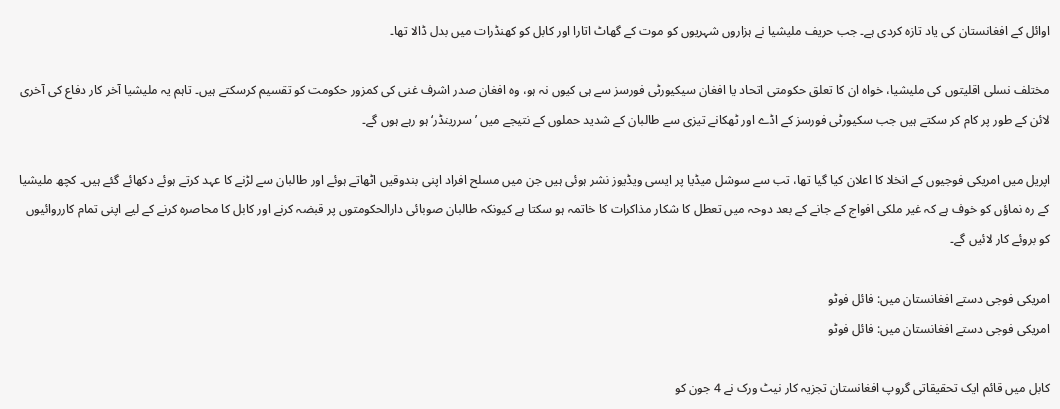اوائل کے افغانستان کی یاد تازہ کردی ہے۔ جب حریف ملیشیا نے ہزاروں شہریوں کو موت کے گھاٹ اتارا اور کابل کو کھنڈرات میں بدل ڈالا تھا۔

مختلف نسلی اقلیتوں کی ملیشیا، خواہ ان کا تعلق حکومتی اتحاد یا افغان سیکیورٹی فورسز سے ہی کیوں نہ ہو، وہ افغان صدر اشرف غنی کی کمزور حکومت کو تقسیم کرسکتے ہیں۔ تاہم یہ ملیشیا آخر کار دفاع کی آخری لائن کے طور پر کام کر سکتے ہیں جب سکیورٹی فورسز کے اڈے اور ٹھکانے تیزی سے طالبان کے شدید حملوں کے نتیجے میں ’سررینڈر‘ ہو رہے ہوں گے۔

اپریل میں امریکی فوجیوں کے انخلا کا اعلان کیا گیا تھا، تب سے سوشل میڈیا پر ایسی ویڈیوز نشر ہوئی ہیں جن میں مسلح افراد اپنی بندوقیں اٹھاتے ہوئے اور طالبان سے لڑنے کا عہد کرتے ہوئے دکھائے گئے ہیں۔ کچھ ملیشیا کے رہ نماؤں کو خوف ہے کہ غیر ملکی افواج کے جانے کے بعد دوحہ میں تعطل کا شکار مذاکرات کا خاتمہ ہو سکتا ہے کیونکہ طالبان صوبائی دارالحکومتوں پر قبضہ کرنے اور کابل کا محاصرہ کرنے کے لیے اپنی تمام کارروائیوں کو بروئے کار لائیں گے۔

امریکی فوجی دستے افغانستان میں: فائل فوٹو
امریکی فوجی دستے افغانستان میں: فائل فوٹو

کابل میں قائم ایک تحقیقاتی گروپ افغانستان تجزیہ کار نیٹ ورک نے 4 جون کو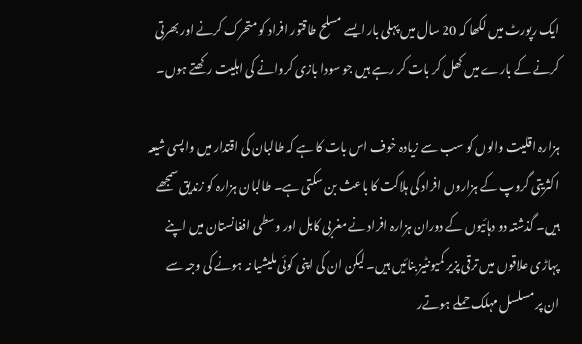ایک رپورٹ میں لکھا کہ 20 سال میں پہلی بار ایسے مسلح طاقتور افراد کو متحرک کرنے اور بھرتی کرنے کے بارے میں کھل کر بات کر رہے ہیں جو سودا بازی کروانے کی اہلیت رکھتے ہوں۔

ہزارہ اقلیت والوں کو سب سے زیادہ خوف اس بات کا ہے کہ طالبان کی اقتدار میں واپسی شیعہ اکثریتی گروپ کے ہزاروں افراد کی ہلاکت کا باعث بن سکتی ہے۔ طالبان ہزارہ کو زندیق سمجھے ہیں۔ گذشتہ دو دہائیوں کے دوران ہزارہ افراد نے مغربی کابل اور وسطی افغانستان میں اپنے پہاڑی علاقوں میں ترقی پزیر کمیونٹیز بنائیں ہیں۔ لیکن ان کی اپنی کوئی ملیشیا نہ ہونے کی وجہ سے ان پر مسلسل مہلک حملے ہوتےر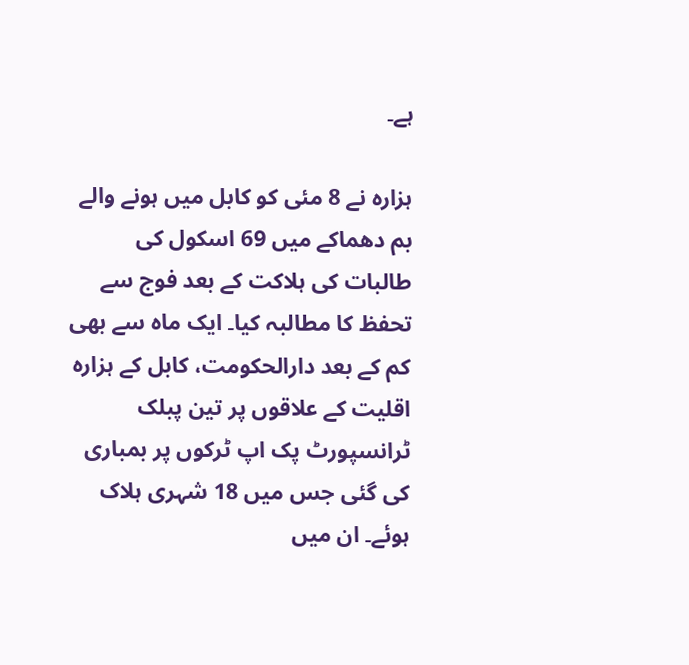ہے۔

ہزارہ نے 8 مئی کو کابل میں ہونے والے بم دھماکے میں 69 اسکول کی طالبات کی ہلاکت کے بعد فوج سے تحفظ کا مطالبہ کیا۔ ایک ماہ سے بھی کم کے بعد دارالحکومت، کابل کے ہزارہ اقلیت کے علاقوں پر تین پبلک ٹرانسپورٹ پک اپ ٹرکوں پر بمباری کی گئی جس میں 18 شہری ہلاک ہوئے۔ ان میں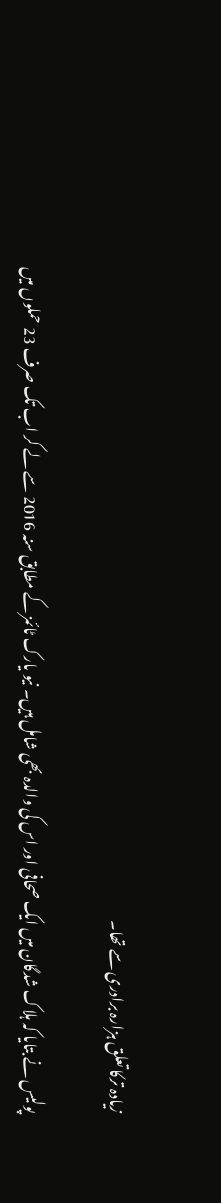زیادہ ترکا تعلق ہزارہ برادری سے تھا۔

پولیس نے بتایا کہ ہلاک شدگان میں ایک صحافی اور اس کی والدہ بھی شامل ہیں۔ نیو یارک ٹائمز کے مطابق سنہ 2016 سے لے کر اب تک صرف 23 حملوں میں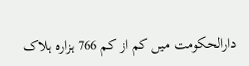دارالحکومت میں کم از کم 766 ہزارہ ہلاک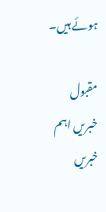ہوئے ہیں۔

مقبول خبریں اہم خبریں